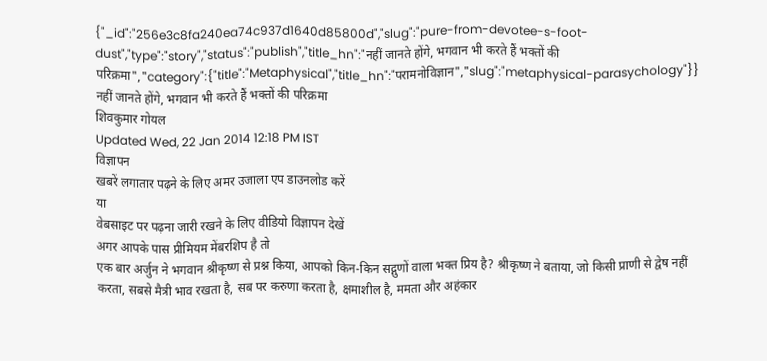{"_id":"256e3c8fa240ea74c937d1640d85800d","slug":"pure-from-devotee-s-foot-dust","type":"story","status":"publish","title_hn":"नहीं जानते होंगे, भगवान भी करते हैं भक्तों की परिक्रमा","category":{"title":"Metaphysical","title_hn":"परामनोविज्ञान","slug":"metaphysical-parasychology"}}
नहीं जानते होंगे, भगवान भी करते हैं भक्तों की परिक्रमा
शिवकुमार गोयल
Updated Wed, 22 Jan 2014 12:18 PM IST
विज्ञापन
खबरें लगातार पढ़ने के लिए अमर उजाला एप डाउनलोड करें
या
वेबसाइट पर पढ़ना जारी रखने के लिए वीडियो विज्ञापन देखें
अगर आपके पास प्रीमियम मेंबरशिप है तो
एक बार अर्जुन ने भगवान श्रीकृष्ण से प्रश्न किया, आपको किन-किन सद्गुणों वाला भक्त प्रिय है? श्रीकृष्ण ने बताया, जो किसी प्राणी से द्वेष नहीं करता, सबसे मैत्री भाव रखता है, सब पर करुणा करता है, क्षमाशील है, ममता और अहंकार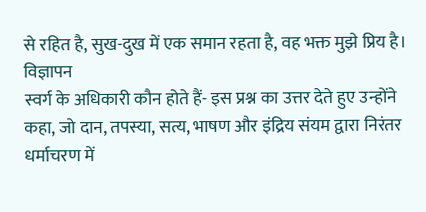से रहित है, सुख-दुख में एक समान रहता है, वह भक्त मुझे प्रिय है।
विज्ञापन
स्वर्ग के अधिकारी कौन होते हैं- इस प्रश्न का उत्तर देते हुए उन्होंने कहा, जो दान, तपस्या, सत्य, भाषण और इंद्रिय संयम द्वारा निरंतर धर्माचरण में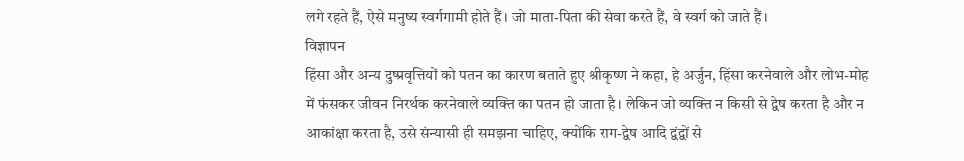लगे रहते हैं, ऐसे मनुष्य स्वर्गगामी होते हैं। जो माता-पिता की सेवा करते हैं, वे स्वर्ग को जाते हैं।
विज्ञापन
हिंसा और अन्य दुष्प्रवृत्तियों को पतन का कारण बताते हुए श्रीकृष्ण ने कहा, हे अर्जुन, हिंसा करनेवाले और लोभ-मोह में फंसकर जीवन निरर्थक करनेवाले व्यक्ति का पतन हो जाता है। लेकिन जो व्यक्ति न किसी से द्वेष करता है और न आकांक्षा करता है, उसे संन्यासी ही समझना चाहिए, क्योंकि राग-द्वेष आदि द्वंद्वों से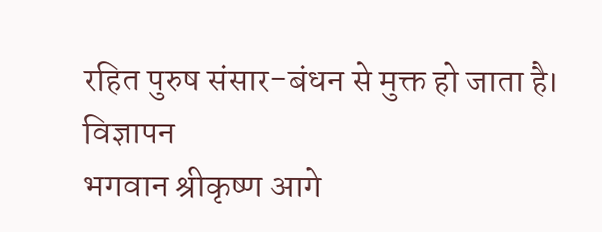रहित पुरुष संसार-बंधन से मुक्त हो जाता है।
विज्ञापन
भगवान श्रीकृष्ण आगे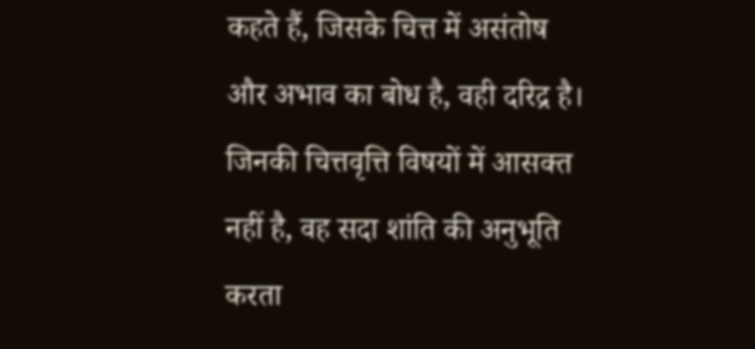कहते हैं, जिसके चित्त में असंतोष और अभाव का बोध है, वही दरिद्र है। जिनकी चित्तवृत्ति विषयों में आसक्त नहीं है, वह सदा शांति की अनुभूति करता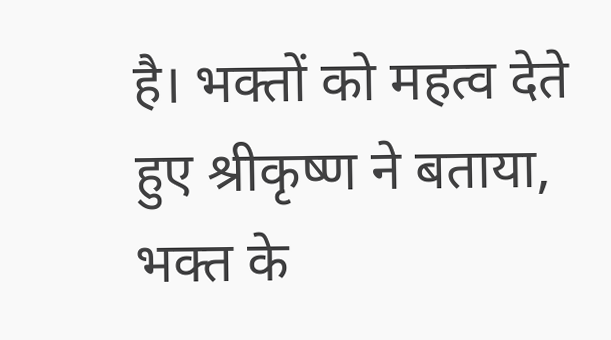है। भक्तों को महत्व देते हुए श्रीकृष्ण ने बताया, भक्त के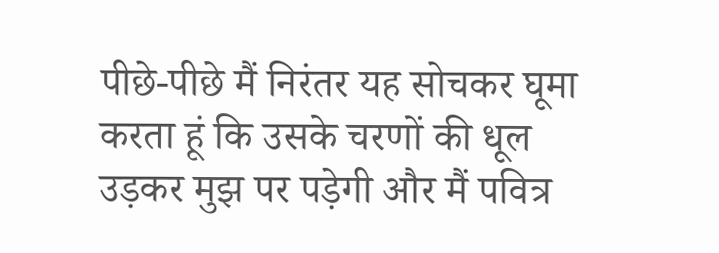पीछे-पीछे मैं निरंतर यह सोचकर घूमा करता हूं कि उसके चरणों की धूल उड़कर मुझ पर पड़ेगी और मैं पवित्र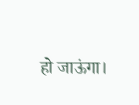हो जाऊंगा।